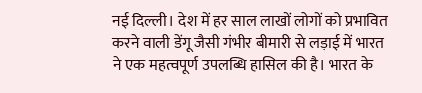नई दिल्ली। देश में हर साल लाखों लोगों को प्रभावित करने वाली डेंगू जैसी गंभीर बीमारी से लड़ाई में भारत ने एक महत्वपूर्ण उपलब्धि हासिल की है। भारत के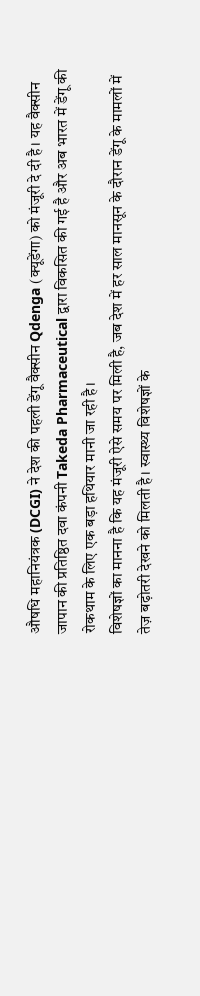औषधि महानियंत्रक (DCGI) ने देश की पहली डेंगू वैक्सीन Qdenga (क्यूडेंगा) को मंजूरी दे दी है। यह वैक्सीन जापान की प्रतिष्ठित दवा कंपनी Takeda Pharmaceutical द्वारा विकसित की गई है और अब भारत में डेंगू की रोकथाम के लिए एक बड़ा हथियार मानी जा रही है।
विशेषज्ञों का मानना है कि यह मंजूरी ऐसे समय पर मिली है, जब देश में हर साल मानसून के दौरान डेंगू के मामलों में तेज़ बढ़ोतरी देखने को मिलती है। स्वास्थ्य विशेषज्ञों के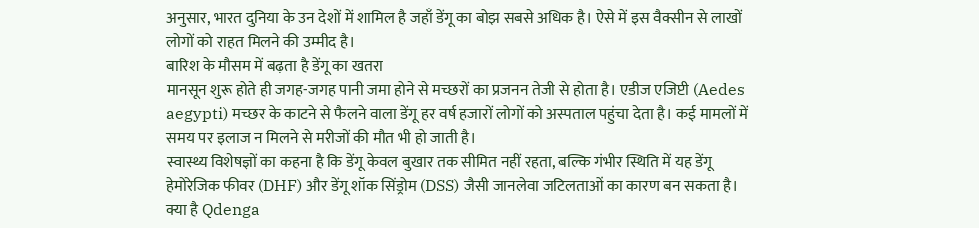अनुसार, भारत दुनिया के उन देशों में शामिल है जहाँ डेंगू का बोझ सबसे अधिक है। ऐसे में इस वैक्सीन से लाखों लोगों को राहत मिलने की उम्मीद है।
बारिश के मौसम में बढ़ता है डेंगू का खतरा
मानसून शुरू होते ही जगह-जगह पानी जमा होने से मच्छरों का प्रजनन तेजी से होता है। एडीज एजिप्टी (Aedes aegypti) मच्छर के काटने से फैलने वाला डेंगू हर वर्ष हजारों लोगों को अस्पताल पहुंचा देता है। कई मामलों में समय पर इलाज न मिलने से मरीजों की मौत भी हो जाती है।
स्वास्थ्य विशेषज्ञों का कहना है कि डेंगू केवल बुखार तक सीमित नहीं रहता, बल्कि गंभीर स्थिति में यह डेंगू हेमोरेजिक फीवर (DHF) और डेंगू शॉक सिंड्रोम (DSS) जैसी जानलेवा जटिलताओं का कारण बन सकता है।
क्या है Qdenga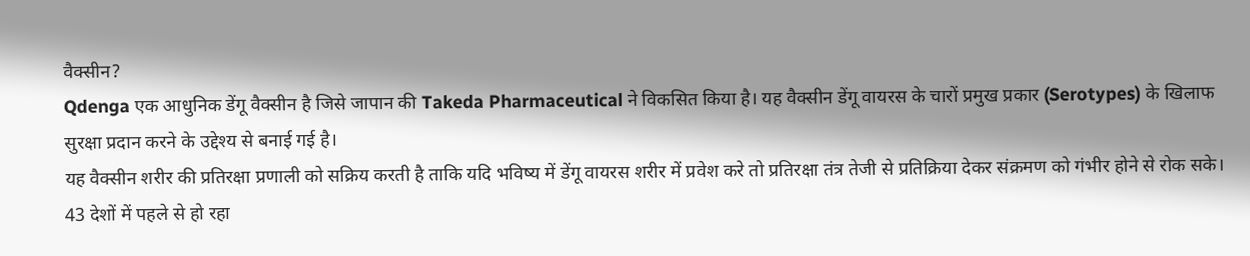वैक्सीन?
Qdenga एक आधुनिक डेंगू वैक्सीन है जिसे जापान की Takeda Pharmaceutical ने विकसित किया है। यह वैक्सीन डेंगू वायरस के चारों प्रमुख प्रकार (Serotypes) के खिलाफ सुरक्षा प्रदान करने के उद्देश्य से बनाई गई है।
यह वैक्सीन शरीर की प्रतिरक्षा प्रणाली को सक्रिय करती है ताकि यदि भविष्य में डेंगू वायरस शरीर में प्रवेश करे तो प्रतिरक्षा तंत्र तेजी से प्रतिक्रिया देकर संक्रमण को गंभीर होने से रोक सके।
43 देशों में पहले से हो रहा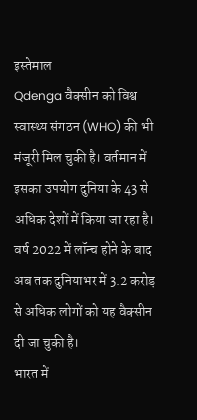इस्तेमाल
Qdenga वैक्सीन को विश्व स्वास्थ्य संगठन (WHO) की भी मंजूरी मिल चुकी है। वर्तमान में इसका उपयोग दुनिया के 43 से अधिक देशों में किया जा रहा है। वर्ष 2022 में लॉन्च होने के बाद अब तक दुनियाभर में 3.2 करोड़ से अधिक लोगों को यह वैक्सीन दी जा चुकी है।
भारत में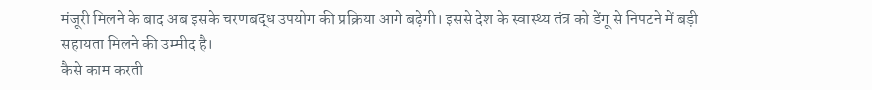मंजूरी मिलने के बाद अब इसके चरणबद्ध उपयोग की प्रक्रिया आगे बढ़ेगी। इससे देश के स्वास्थ्य तंत्र को डेंगू से निपटने में बड़ी सहायता मिलने की उम्मीद है।
कैसे काम करती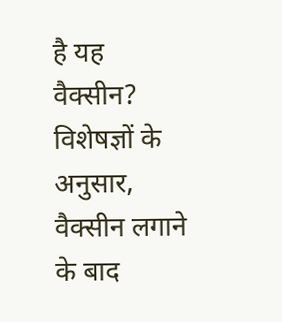है यह वैक्सीन?
विशेषज्ञों के अनुसार, वैक्सीन लगाने के बाद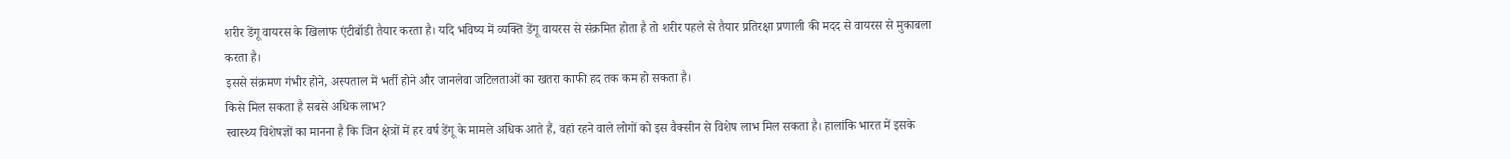शरीर डेंगू वायरस के खिलाफ एंटीबॉडी तैयार करता है। यदि भविष्य में व्यक्ति डेंगू वायरस से संक्रमित होता है तो शरीर पहले से तैयार प्रतिरक्षा प्रणाली की मदद से वायरस से मुकाबला करता है।
इससे संक्रमण गंभीर होने, अस्पताल में भर्ती होने और जानलेवा जटिलताओं का खतरा काफी हद तक कम हो सकता है।
किसे मिल सकता है सबसे अधिक लाभ?
स्वास्थ्य विशेषज्ञों का मानना है कि जिन क्षेत्रों में हर वर्ष डेंगू के मामले अधिक आते हैं, वहां रहने वाले लोगों को इस वैक्सीन से विशेष लाभ मिल सकता है। हालांकि भारत में इसके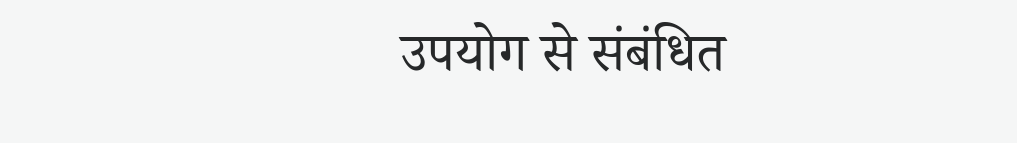उपयोग से संबंधित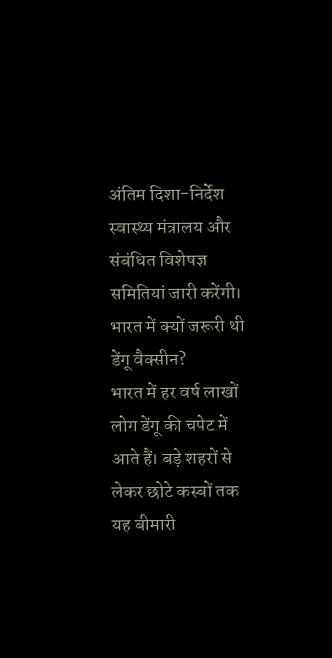अंतिम दिशा-निर्देश स्वास्थ्य मंत्रालय और संबंधित विशेषज्ञ समितियां जारी करेंगी।
भारत में क्यों जरूरी थी डेंगू वैक्सीन?
भारत में हर वर्ष लाखों लोग डेंगू की चपेट में आते हैं। बड़े शहरों से लेकर छोटे कस्बों तक यह बीमारी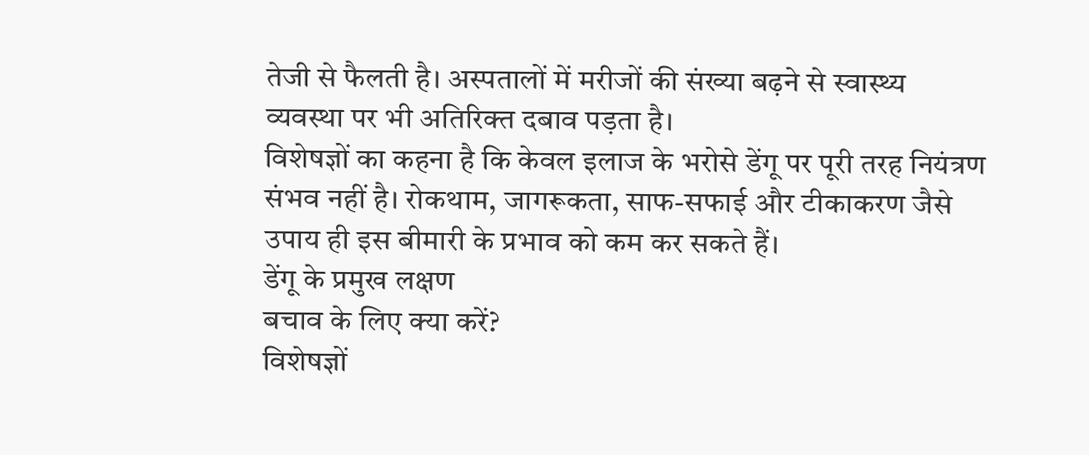तेजी से फैलती है। अस्पतालों में मरीजों की संख्या बढ़ने से स्वास्थ्य व्यवस्था पर भी अतिरिक्त दबाव पड़ता है।
विशेषज्ञों का कहना है कि केवल इलाज के भरोसे डेंगू पर पूरी तरह नियंत्रण संभव नहीं है। रोकथाम, जागरूकता, साफ-सफाई और टीकाकरण जैसे उपाय ही इस बीमारी के प्रभाव को कम कर सकते हैं।
डेंगू के प्रमुख लक्षण
बचाव के लिए क्या करें?
विशेषज्ञों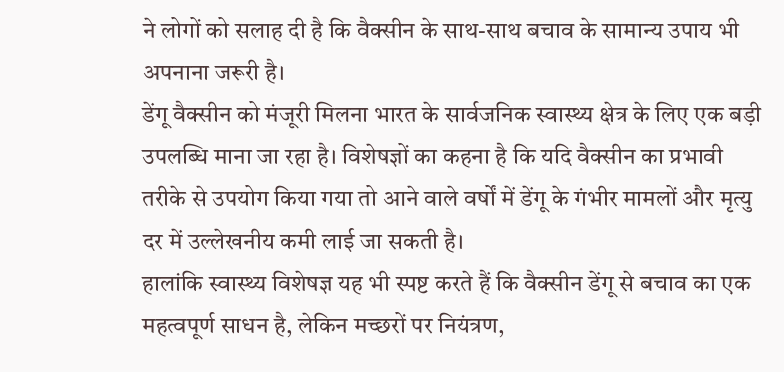ने लोगों को सलाह दी है कि वैक्सीन के साथ-साथ बचाव के सामान्य उपाय भी अपनाना जरूरी है।
डेंगू वैक्सीन को मंजूरी मिलना भारत के सार्वजनिक स्वास्थ्य क्षेत्र के लिए एक बड़ी उपलब्धि माना जा रहा है। विशेषज्ञों का कहना है कि यदि वैक्सीन का प्रभावी तरीके से उपयोग किया गया तो आने वाले वर्षों में डेंगू के गंभीर मामलों और मृत्यु दर में उल्लेखनीय कमी लाई जा सकती है।
हालांकि स्वास्थ्य विशेषज्ञ यह भी स्पष्ट करते हैं कि वैक्सीन डेंगू से बचाव का एक महत्वपूर्ण साधन है, लेकिन मच्छरों पर नियंत्रण,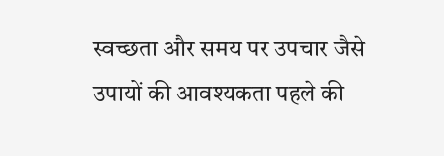स्वच्छता और समय पर उपचार जैसे उपायों की आवश्यकता पहले की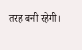तरह बनी रहेगी।